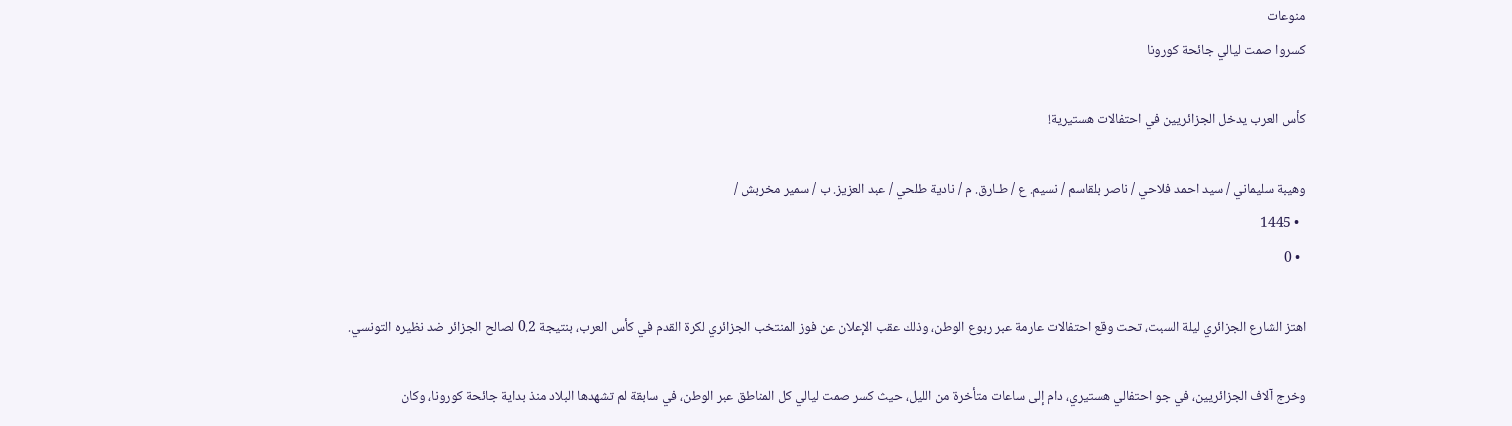منوعات
كسروا صمت ليالي جائحة كورونا

كأس العرب يدخل الجزائريين في احتفالات هستيرية!

وهيبة سليماني / سيد احمد فلاحي / ناصر بلقاسم / نسيم. ع / طـارق. م / نادية طلحي / عبد العزيز. ب / سمير مخربش /
  • 1445
  • 0

اهتز الشارع الجزائري ليلة السبت، تحت وقع احتفالات عارمة عبر ربوع الوطن، وذلك عقب الإعلان عن فوز المنتخب الجزائري لكرة القدم في كأس العرب، بنتيجة 0.2 لصالح الجزائر ضد نظيره التونسي.

وخرج آلاف الجزائريين، في جو احتفالي هستيري، دام إلى ساعات متأخرة من الليل، حيث كسر صمت ليالي كل المناطق عبر الوطن، في سابقة لم تشهدها البلاد منذ بداية جائحة كورونا، وكان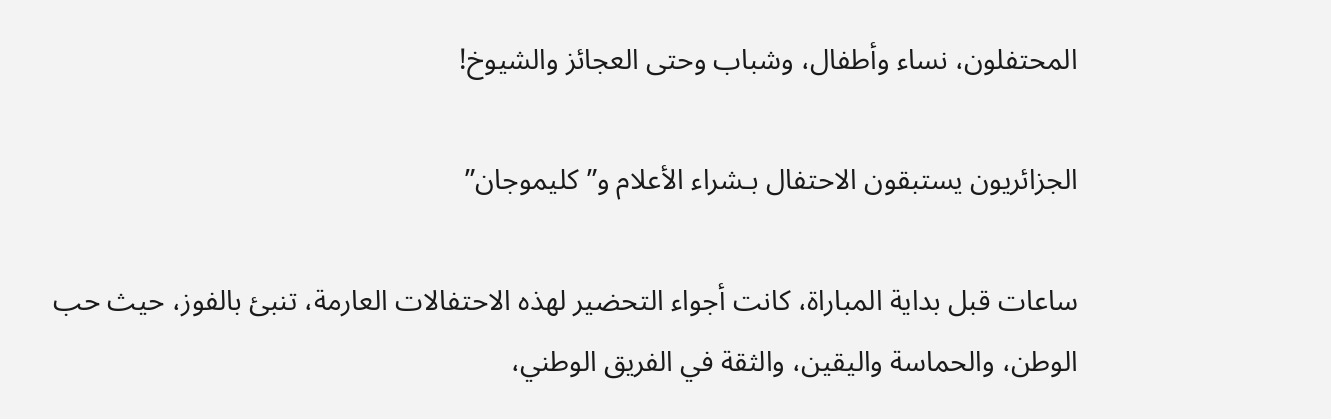المحتفلون، نساء وأطفال، وشباب وحتى العجائز والشيوخ!

الجزائريون يستبقون الاحتفال بـشراء الأعلام و”كليموجان”

ساعات قبل بداية المباراة، كانت أجواء التحضير لهذه الاحتفالات العارمة، تنبئ بالفوز، حيث حب الوطن، والحماسة واليقين، والثقة في الفريق الوطني،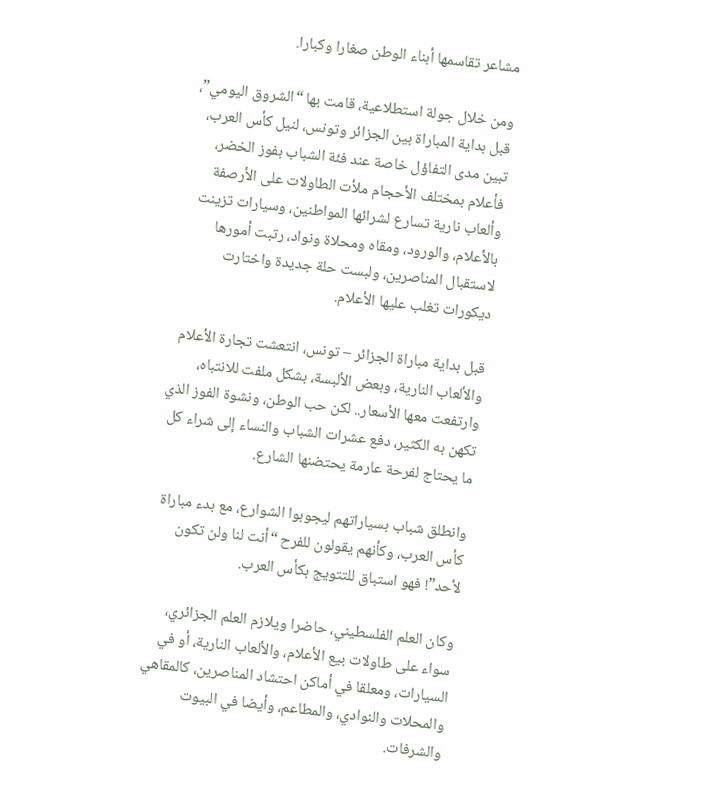مشاعر تقاسمها أبناء الوطن صغارا وكبارا.

ومن خلال جولة استطلاعية، قامت بها “الشروق اليومي”، قبل بداية المباراة بين الجزائر وتونس، لنيل كأس العرب، تبين مدى التفاؤل خاصة عند فئة الشباب بفوز الخضر، فأعلام بمختلف الأحجام ملأت الطاولات على الأرصفة وألعاب نارية تسارع لشرائها المواطنين، وسيارات تزينت بالأعلام، والورود، ومقاه ومحلاة ونواد، رتبت أمورها لاستقبال المناصرين، ولبست حلة جديدة واختارت ديكورات تغلب عليها الأعلام.

قبل بداية مباراة الجزائر – تونس، انتعشت تجارة الأعلام والألعاب النارية، وبعض الألبسة، بشكل ملفت للانتباه، وارتفعت معها الأسعار.. لكن حب الوطن، ونشوة الفوز الذي تكهن به الكثير، دفع عشرات الشباب والنساء إلى شراء كل ما يحتاج لفرحة عارمة يحتضنها الشارع.

وانطلق شباب بسياراتهم ليجوبوا الشوارع، مع بدء مباراة كأس العرب، وكأنهم يقولون للفرح “أنت لنا ولن تكون لأحد”! فهو استباق للتتويج بكأس العرب.

وكان العلم الفلسطيني، حاضرا ويلازم العلم الجزائري، سواء على طاولات بيع الأعلام، والألعاب النارية، أو في السيارات، ومعلقا في أماكن احتشاد المناصرين، كالمقاهي والمحلات والنوادي، والمطاعم، وأيضا في البيوت والشرفات.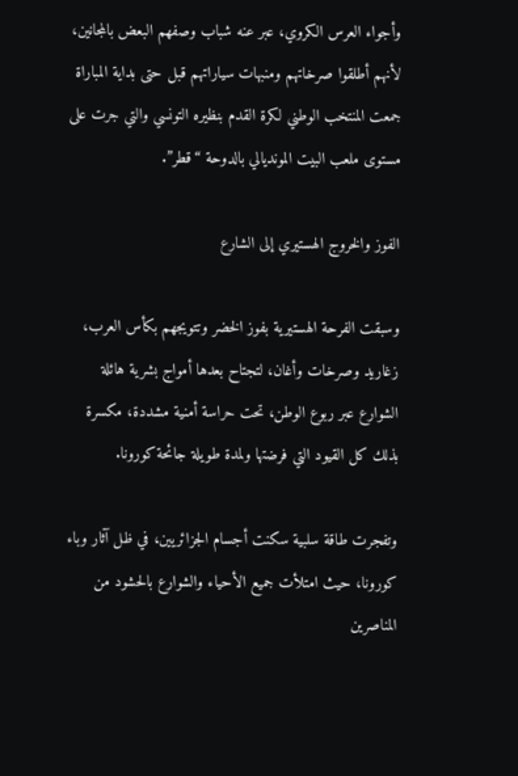وأجواء العرس الكروي، عبر عنه شباب وصفهم البعض بالمجانين، لأنهم أطلقوا صرخاتهم ومنبهات سياراتهم قبل حتى بداية المباراة جمعت المنتخب الوطني لكرة القدم بنظيره التونسي والتي جرت على مستوى ملعب البيت المونديالي بالدوحة “قطر”.

الفوز والخروج الهستيري إلى الشارع

وسبقت الفرحة الهستيرية بفوز الخضر وتتويجهم بكأس العرب، زغاريد وصرخات وأغان، لتجتاح بعدها أمواج بشرية هائلة الشوارع عبر ربوع الوطن، تحت حراسة أمنية مشددة، مكسرة بذلك كل القيود التي فرضتها ولمدة طويلة جائحة كورونا.

وتفجرت طاقة سلبية سكنت أجسام الجزائريين، في ظل آثار وباء كورونا، حيث امتلأت جميع الأحياء والشوارع بالحشود من المناصرين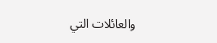والعائلات التي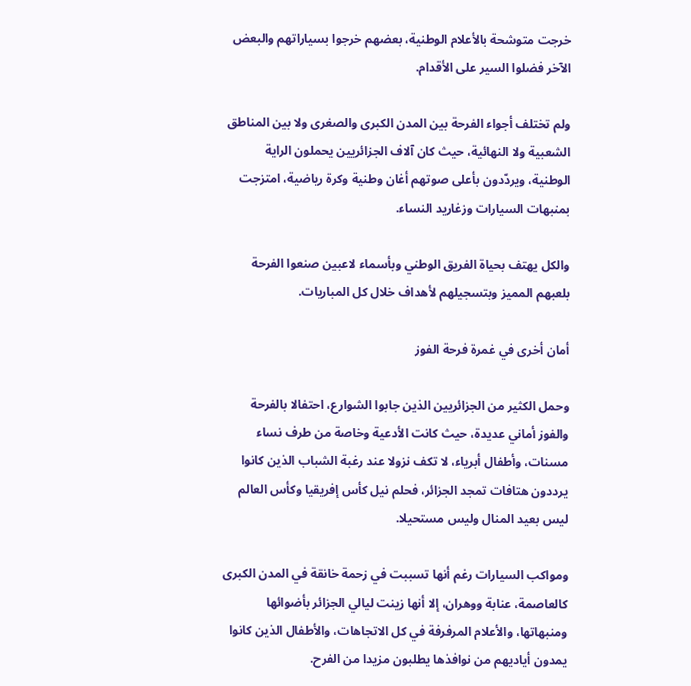خرجت متوشحة بالأعلام الوطنية، بعضهم خرجوا بسياراتهم والبعض الآخر فضلوا السير على الأقدام.

ولم تختلف أجواء الفرحة بين المدن الكبرى والصغرى ولا بين المناطق الشعبية ولا النهائية، حيث كان آلاف الجزائريين يحملون الراية الوطنية، ويردّدون بأعلى صوتهم أغان وطنية وكرة رياضية، امتزجت بمنبهات السيارات وزغاريد النساء.

والكل يهتف بحياة الفريق الوطني وبأسماء لاعبين صنعوا الفرحة بلعبهم المميز وبتسجيلهم لأهداف خلال كل المباريات.

أمان أخرى في غمرة فرحة الفوز

وحمل الكثير من الجزائريين الذين جابوا الشوارع، احتفالا بالفرحة والفوز أماني عديدة، حيث كانت الأدعية وخاصة من طرف نساء مسنات، وأطفال أبرياء، لا تكف نزولا عند رغبة الشباب الذين كانوا يرددون هتافات تمجد الجزائر، فحلم نيل كأس إفريقيا وكأس العالم ليس بعيد المنال وليس مستحيلا.

ومواكب السيارات رغم أنها تسببت في زحمة خانقة في المدن الكبرى كالعاصمة، عنابة ووهران، إلا أنها زينت ليالي الجزائر بأضوائها ومنبهاتها، والأعلام المرفرفة في كل الاتجاهات، والأطفال الذين كانوا يمدون أياديهم من نوافذها يطلبون مزيدا من الفرح.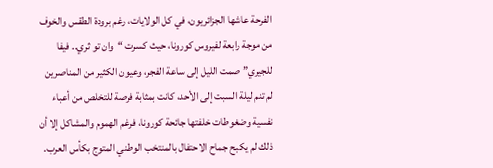الفرحة عاشها الجزائريون، في كل الولايات، رغم برودة الطقس والخوف من موجة رابعة لفيروس كورونا، حيث كسرت “وان تو ثري.. فيفا للجيري” صمت الليل إلى ساعة الفجر، وعيون الكثير من المناصرين لم تنم ليلة السبت إلى الأحد، كانت بمثابة فرصة للتخلص من أعباء نفسية وضغوطات خلفتها جائحة كورونا، فرغم الهموم والمشاكل إلا أن ذلك لم يكبح جماح الاحتفال بالمنتخب الوطني المتوج بكأس العرب.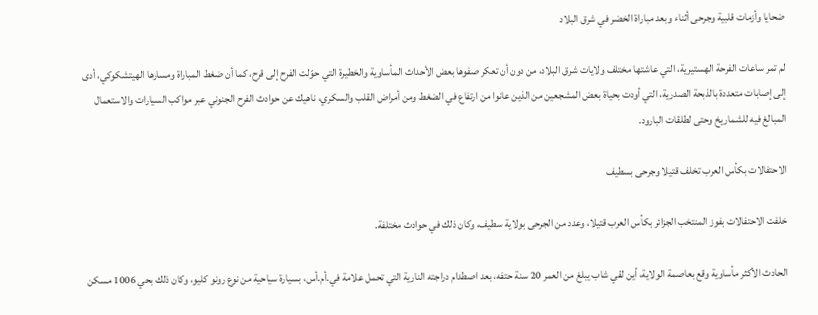ضحايا وأزمات قلبية وجرحى أثناء وبعد مباراة الخضر في شرق البلاد

لم تمر ساعات الفرحة الهستيرية، التي عاشتها مختلف ولايات شرق البلاد، من دون أن تعكر صفوها بعض الأحداث المأساوية والخطيرة التي حوّلت الفرح إلى قرح، كما أن ضغط المباراة ومسارها الهيتشكوكي، أدى إلى إصابات متعددة بالذبحة الصدرية، التي أودت بحياة بعض المشجعين من الذين عانوا من ارتفاع في الضغط ومن أمراض القلب والسكري، ناهيك عن حوادث الفرح الجنوني عبر مواكب السيارات والاستعمال المبالغ فيه للشماريخ وحتى لطلقات البارود.

الاحتفالات بكأس العرب تخلف قتيلا وجرحى بسطيف

خلفت الاحتفالات بفوز المنتخب الجزائر بكأس العرب قتيلا، وعدد من الجرحى بولاية سطيف، وكان ذلك في حوادث مختلفة.

الحادث الأكثر مأساوية وقع بعاصمة الولاية، أين لقي شاب يبلغ من العمر 20 سنة حتفه، بعد اصطدام دراجته النارية التي تحمل علامة في.أم.أس، بسيارة سياحية من نوع رونو كليو، وكان ذلك بحي 1006 مسكن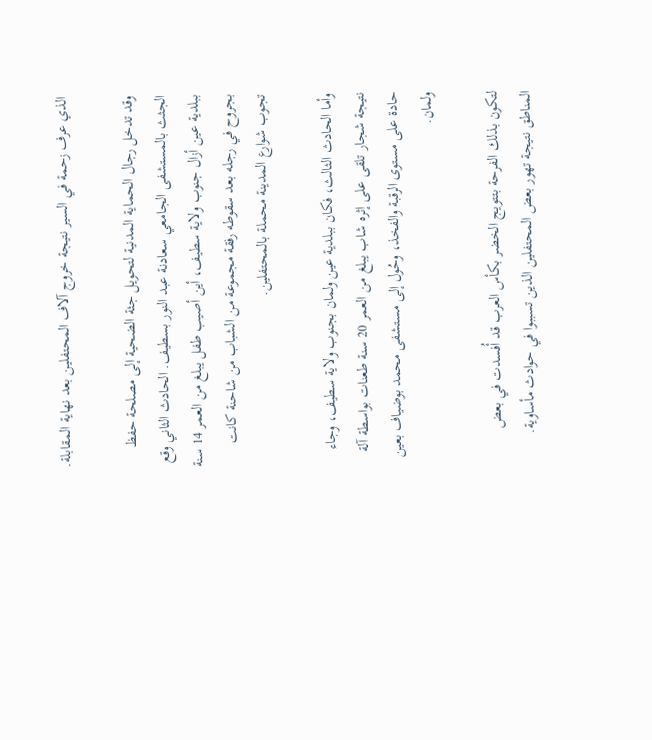الذي عرف زحمة في السير نتيجة خروج آلاف المحتفلين بعد نهاية المقابلة.

وقد تدخل رجال الحماية المدنية لتحويل جثة الضحية إلى مصلحة حفظ الجثث بالمستشفى الجامعي سعادنة عبد النور بسطيف. الحادث الثاني وقع ببلدية عين أزال جنوب ولاية سطيف، أين أصيب طفل يبلغ من العمر 14 سنة بجروح في رجله بعد سقوطه رفقة مجموعة من الشباب من شاحنة كانت تجوب شوارع المدينة محملة بالمحتفلين.

وأما الحادث الثالث، فكان ببلدية عين ولمان بجنوب ولاية سطيف، وجاء نتيجة شجار تلقى على إثره شاب يبلغ من العمر 20 سنة طعنات بواسطة آلة حادة على مستوى الرقبة والفخذ، وحُول إلى مستشفى محمد بوضياف بعين ولمان.

لتكون بذلك الفرحة بتتويج الخضر بكأس العرب قد أُفسدت في بعض المناطق نتيجة تهور بعض المحتفلين الذين تسببوا في حوادث مأساوية.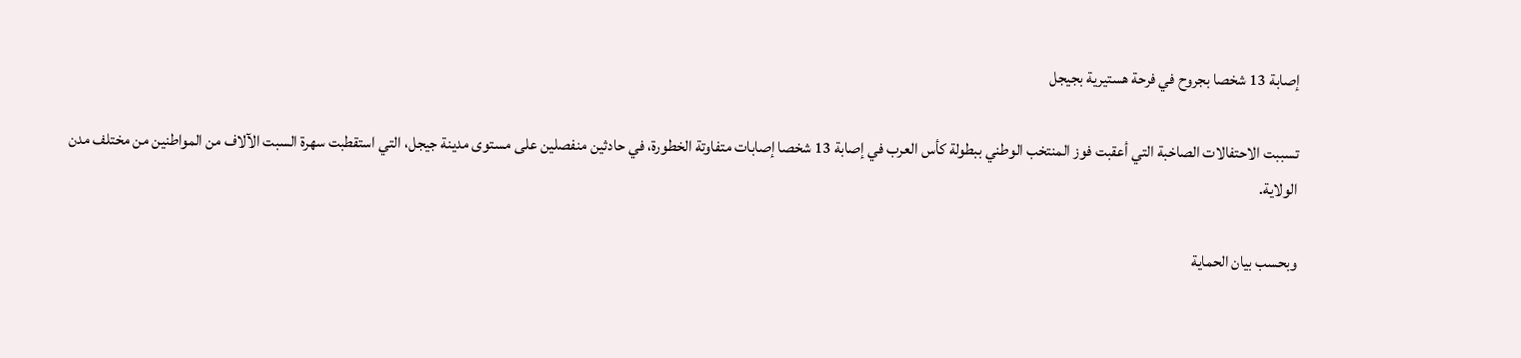إصابة 13 شخصا بجروح في فرحة هستيرية بجيجل

تسببت الاحتفالات الصاخبة التي أعقبت فوز المنتخب الوطني ببطولة كأس العرب في إصابة 13 شخصا إصابات متفاوتة الخطورة، في حادثين منفصلين على مستوى مدينة جيجل، التي استقطبت سهرة السبت الآلاف من المواطنين من مختلف مدن الولاية.

وبحسب بيان الحماية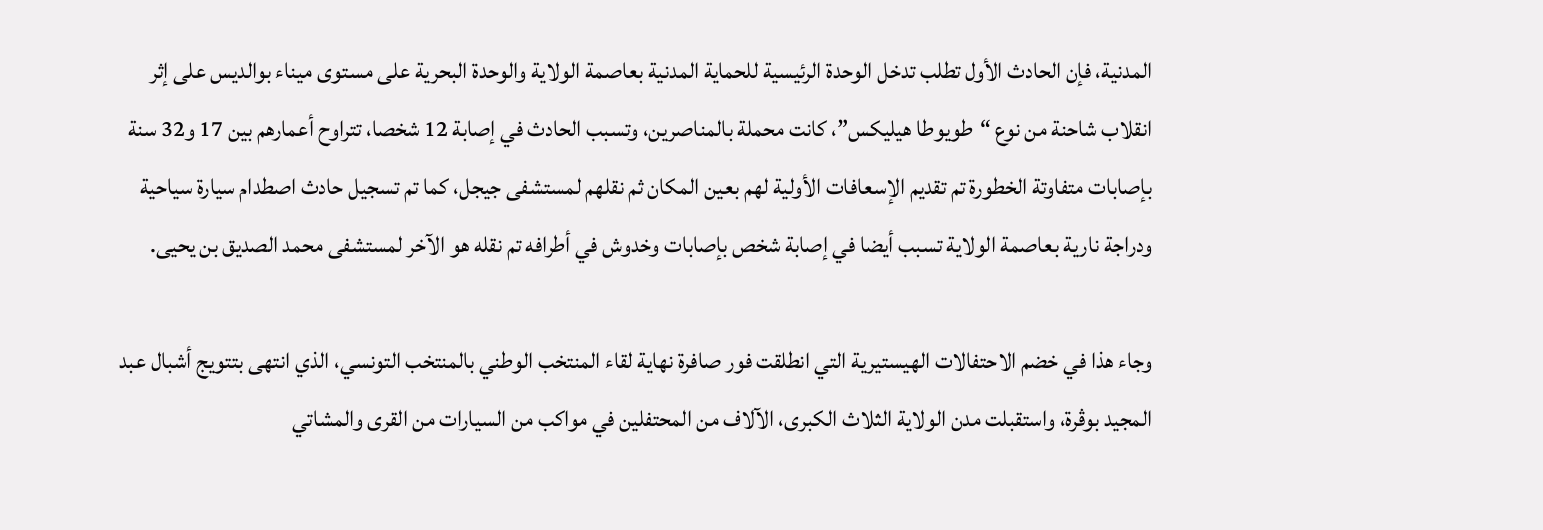المدنية، فإن الحادث الأول تطلب تدخل الوحدة الرئيسية للحماية المدنية بعاصمة الولاية والوحدة البحرية على مستوى ميناء بوالديس على إثر انقلاب شاحنة من نوع “طويوطا هيليكس”، كانت محملة بالمناصرين، وتسبب الحادث في إصابة 12 شخصا، تتراوح أعمارهم بين 17 و32 سنة بإصابات متفاوتة الخطورة تم تقديم الإسعافات الأولية لهم بعين المكان ثم نقلهم لمستشفى جيجل، كما تم تسجيل حادث اصطدام سيارة سياحية ودراجة نارية بعاصمة الولاية تسبب أيضا في إصابة شخص بإصابات وخدوش في أطرافه تم نقله هو الآخر لمستشفى محمد الصديق بن يحيى.

وجاء هذا في خضم الاحتفالات الهيستيرية التي انطلقت فور صافرة نهاية لقاء المنتخب الوطني بالمنتخب التونسي، الذي انتهى بتتويج أشبال عبد المجيد بوڨرة، واستقبلت مدن الولاية الثلاث الكبرى، الآلاف من المحتفلين في مواكب من السيارات من القرى والمشاتي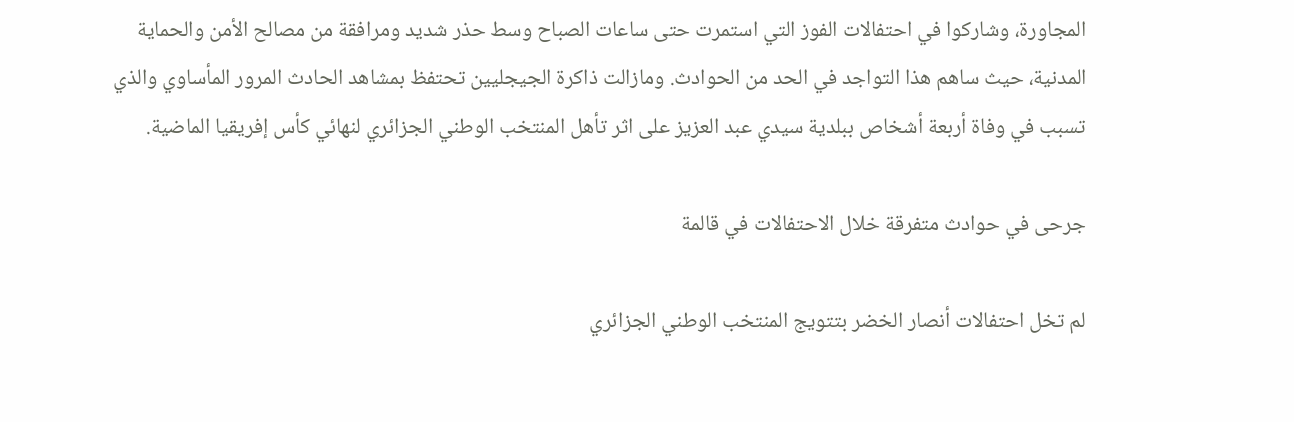المجاورة، وشاركوا في احتفالات الفوز التي استمرت حتى ساعات الصباح وسط حذر شديد ومرافقة من مصالح الأمن والحماية المدنية، حيث ساهم هذا التواجد في الحد من الحوادث. ومازالت ذاكرة الجيجليين تحتفظ بمشاهد الحادث المرور المأساوي والذي تسبب في وفاة أربعة أشخاص ببلدية سيدي عبد العزيز على اثر تأهل المنتخب الوطني الجزائري لنهائي كأس إفريقيا الماضية.

جرحى في حوادث متفرقة خلال الاحتفالات في قالمة

لم تخل احتفالات أنصار الخضر بتتويج المنتخب الوطني الجزائري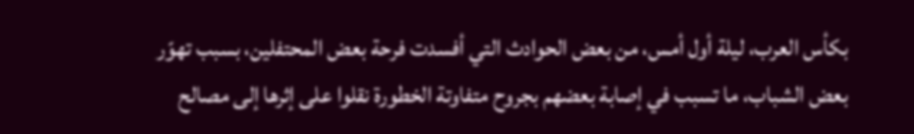بكأس العرب، ليلة أول أمس، من بعض الحوادث التي أفسدت فرحة بعض المحتفلين، بسبب تهوّر بعض الشباب، ما تسبب في إصابة بعضهم بجروح متفاوتة الخطورة نقلوا على إثرها إلى مصالح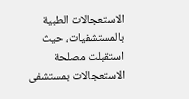الاستعجالات الطبية بالمستشفيات، حيث استقبلت مصلحة الاستعجالات بمستشفى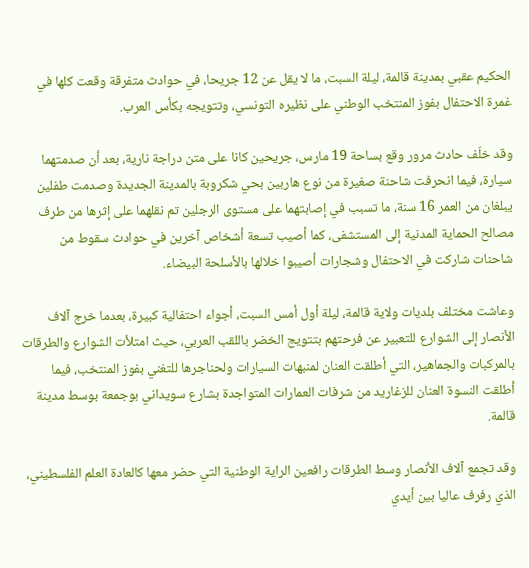الحكيم عقبي بمدينة قالمة، ليلة السبت، ما لا يقل عن 12 جريحا، في حوادث متفرقة وقعت كلها في غمرة الاحتفال بفوز المنتخب الوطني على نظيره التونسي، وتتويجه بكأس العرب.

وقد خلّف حادث مرور وقع بساحة 19 مارس، جريحين كانا على متن دراجة نارية، بعد أن صدمتهما سيارة، فيما انحرفت شاحنة صغيرة من نوع هاربين بحي شكروبة بالمدينة الجديدة وصدمت طفلين يبلغان من العمر 16 سنة، ما تسبب في إصابتهما على مستوى الرجلين تم نقلهما على إثرها من طرف مصالح الحماية المدنية إلى المستشفى، كما أصيب تسعة أشخاص آخرين في حوادث سقوط من شاحنات شاركت في الاحتفال وشجارات أصيبوا خلالها بالأسلحة البيضاء.

وعاشت مختلف بلديات ولاية قالمة، ليلة أول أمس السبت، أجواء احتفالية كبيرة، بعدما خرج آلاف الأنصار إلى الشوارع للتعبير عن فرحتهم بتتويج الخضر باللقب العربي، حيث امتلأت الشوارع والطرقات بالمركبات والجماهير، التي أطلقت العنان لمنبهات السيارات ولحناجرها للتغني بفوز المنتخب، فيما أطلقت النسوة العنان للزغاريد من شرفات العمارات المتواجدة بشارع سويداني بوجمعة بوسط مدينة قالمة.

وقد تجمع آلاف الأنصار وسط الطرقات رافعين الراية الوطنية التي حضر معها كالعادة العلم الفلسطيني، الذي رفرف عاليا بين أيدي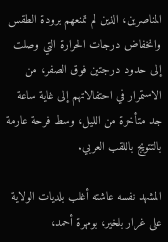المناصرين، الذين لم تمنعهم برودة الطقس وانخفاض درجات الحرارة التي وصلت إلى حدود درجتين فوق الصفر، من الاستمرار في احتفالاتهم إلى غاية ساعة جد متأخرة من الليل، وسط فرحة عارمة بالتتويج باللقب العربي.

المشهد نفسه عاشته أغلب بلديات الولاية على غرار بلخير، بومهرة أحمد،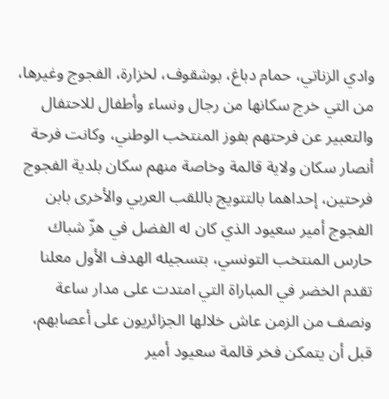وادي الزناتي، حمام دباغ، بوشقوف، لخزارة، الفجوج وغيرها، من التي خرج سكانها من رجال ونساء وأطفال للاحتفال والتعبير عن فرحتهم بفوز المنتخب الوطني، وكانت فرحة أنصار سكان ولاية قالمة وخاصة منهم سكان بلدية الفجوج فرحتين، إحداهما بالتتويج باللقب العربي والأخرى بابن الفجوج أمير سعيود الذي كان له الفضل في هزّ شباك حارس المنتخب التونسي، بتسجيله الهدف الأول معلنا تقدم الخضر في المباراة التي امتدت على مدار ساعة ونصف من الزمن عاش خلالها الجزائريون على أعصابهم، قبل أن يتمكن فخر قالمة سعيود أمير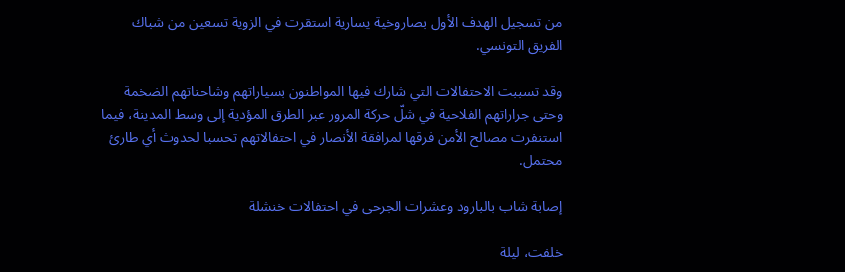من تسجيل الهدف الأول بصاروخية يسارية استقرت في الزوية تسعين من شباك الفريق التونسي.

وقد تسببت الاحتفالات التي شارك فيها المواطنون بسياراتهم وشاحناتهم الضخمة وحتى جراراتهم الفلاحية في شلّ حركة المرور عبر الطرق المؤدية إلى وسط المدينة، فيما استنفرت مصالح الأمن فرقها لمرافقة الأنصار في احتفالاتهم تحسبا لحدوث أي طارئ محتمل.

إصابة شاب بالبارود وعشرات الجرحى في احتفالات خنشلة

خلفت، ليلة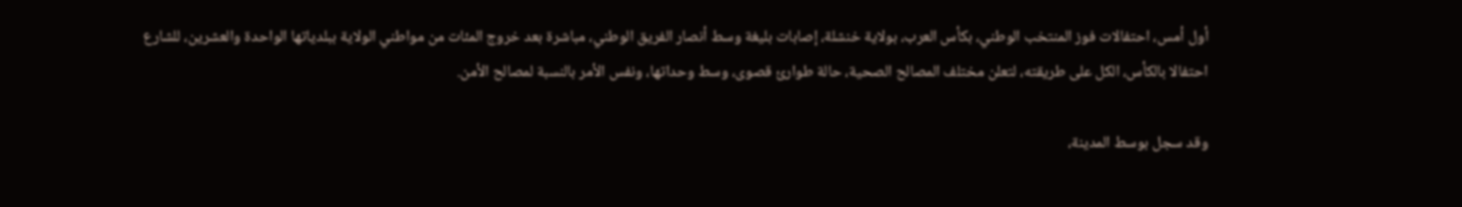أول أمس، احتفالات فوز المنتخب الوطني، بكأس العرب، بولاية خنشلة، إصابات بليغة وسط أنصار الفريق الوطني، مباشرة بعد خروج المئات من مواطني الولاية ببلدياتها الواحدة والعشرين، للشارع احتفالا بالكأس، الكل على طريقته، لتعلن مختلف المصالح الصحية، حالة طوارئ قصوى، وسط وحداتها، ونفس الأمر بالنسبة لمصالح الأمن.

وقد سجل بوسط المدينة،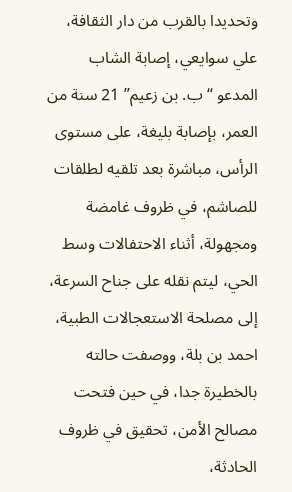وتحديدا بالقرب من دار الثقافة، علي سوايعي، إصابة الشاب المدعو “ب. بن زعيم” 21 سنة من العمر، بإصابة بليغة، على مستوى الرأس، مباشرة بعد تلقيه لطلقات للصاشم، في ظروف غامضة ومجهولة، أثناء الاحتفالات وسط الحي، ليتم نقله على جناح السرعة، إلى مصلحة الاستعجالات الطبية، احمد بن بلة، ووصفت حالته بالخطيرة جدا، في حين فتحت مصالح الأمن، تحقيق في ظروف الحادثة،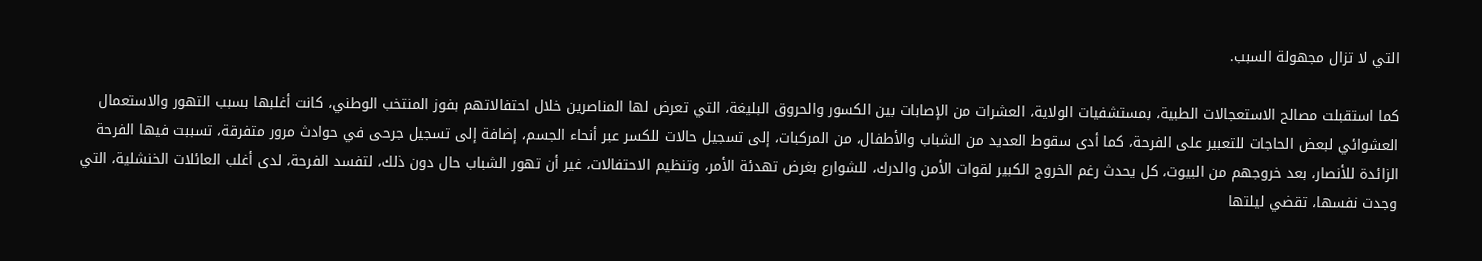التي لا تزال مجهولة السبب.

كما استقبلت مصالح الاستعجالات الطبية، بمستشفيات الولاية، العشرات من الإصابات بين الكسور والحروق البليغة، التي تعرض لها المناصرين خلال احتفالاتهم بفوز المنتخب الوطني، كانت أغلبها بسبب التهور والاستعمال العشوائي لبعض الحاجات للتعبير على الفرحة، كما أدى سقوط العديد من الشباب والأطفال، من المركبات، إلى تسجيل حالات للكسر عبر أنحاء الجسم، إضافة إلى تسجيل جرحى في حوادث مرور متفرقة، تسببت فيها الفرحة الزائدة للأنصار، بعد خروجهم من البيوت، كل يحدث رغم الخروج الكبير لقوات الأمن والدرك، للشوارع بغرض تهدئة الأمر، وتنظيم الاحتفالات، غير أن تهور الشباب حال دون ذلك، لتفسد الفرحة، لدى أغلب العائلات الخنشلية، التي وجدت نفسها، تقضي ليلتها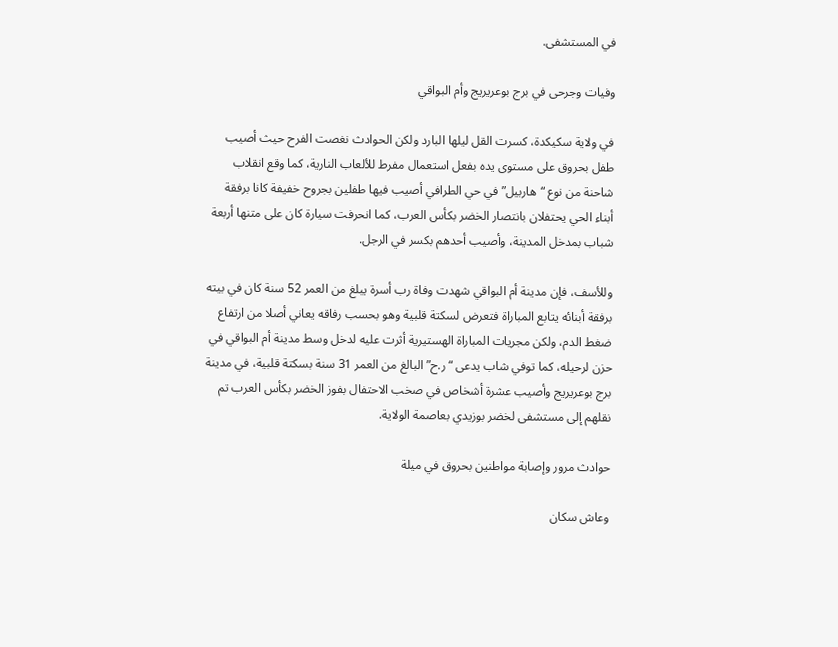في المستشفى.

وفيات وجرحى في برج بوعريريج وأم البواقي

في ولاية سكيكدة، كسرت القل ليلها البارد ولكن الحوادث نغصت الفرح حيث أصيب طفل بحروق على مستوى يده بفعل استعمال مفرط للألعاب النارية، كما وقع انقلاب شاحنة من نوع “هاربيل” في حي الطرافي أصيب فيها طفلين بجروح خفيفة كانا برفقة أبناء الحي يحتفلان بانتصار الخضر بكأس العرب، كما انحرفت سيارة كان على متنها أربعة شباب بمدخل المدينة، وأصيب أحدهم بكسر في الرجل.

وللأسف، فإن مدينة أم البواقي شهدت وفاة رب أسرة يبلغ من العمر 52 سنة كان في بيته برفقة أبنائه يتابع المباراة فتعرض لسكتة قلبية وهو بحسب رفاقه يعاني أصلا من ارتفاع ضغط الدم، ولكن مجريات المباراة الهستيرية أثرت عليه لدخل وسط مدينة أم البواقي في حزن لرحيله، كما توفي شاب يدعى “ر.ح” البالغ من العمر 31 سنة بسكتة قلبية، في مدينة برج بوعريريج وأصيب عشرة أشخاص في صخب الاحتفال بفوز الخضر بكأس العرب تم نقلهم إلى مستشفى لخضر بوزيدي بعاصمة الولاية.

حوادث مرور وإصابة مواطنين بحروق في ميلة

وعاش سكان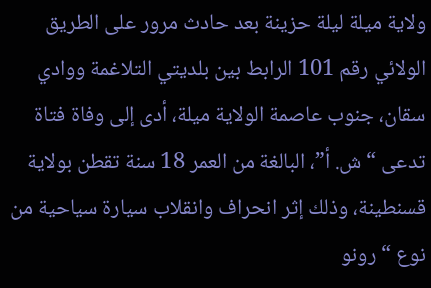ولاية ميلة ليلة حزينة بعد حادث مرور على الطريق الولائي رقم 101 الرابط بين بلديتي التلاغمة ووادي سقان، جنوب عاصمة الولاية ميلة، أدى إلى وفاة فتاة تدعى “ش. أ”، البالغة من العمر 18 سنة تقطن بولاية قسنطينة، وذلك إثر انحراف وانقلاب سيارة سياحية من نوع “رونو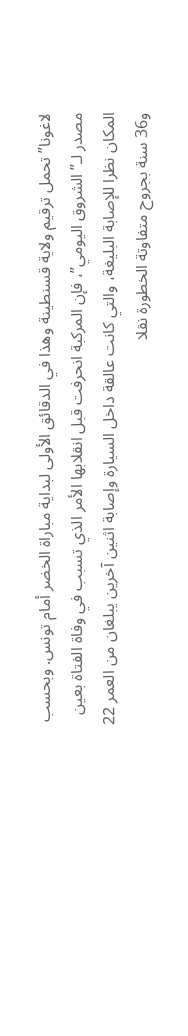لاغونا” تحمل ترقيم ولاية قسنطينة وهذا في الدقائق الأولى لبداية مباراة الخضر أمام تونس. وبحسب مصدر لـ”الشروق اليومي”، فإن المركبة انحرفت قبل انقلابها الأمر الذي تسبب في وفاة الفتاة بعين المكان نظرا للإصابة البليغة، والتي كانت عالقة داخل السيارة وإصابة اثنين آخرين يبلغان من العمر 22 و36 سنة بجروح متفاوتة الخطورة نقلا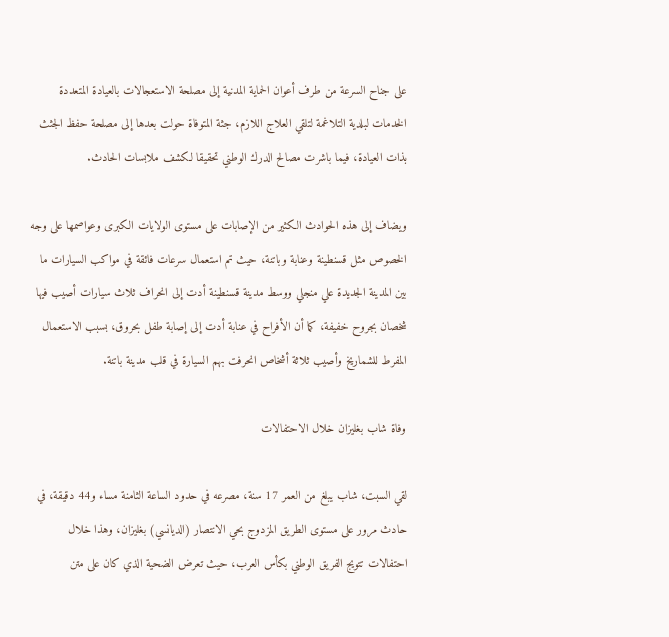على جناح السرعة من طرف أعوان الحماية المدنية إلى مصلحة الاستعجالات بالعيادة المتعددة الخدمات لبلدية التلاغمة لتلقي العلاج اللازم، جثة المتوفاة حولت بعدها إلى مصلحة حفظ الجثث بذات العيادة، فيما باشرت مصالح الدرك الوطني تحقيقا لكشف ملابسات الحادث.

ويضاف إلى هذه الحوادث الكثير من الإصابات على مستوى الولايات الكبرى وعواصمها على وجه الخصوص مثل قسنطينة وعنابة وباتنة، حيث تم استعمال سرعات فائقة في مواكب السيارات ما بين المدينة الجديدة علي منجلي ووسط مدينة قسنطينة أدت إلى انحراف ثلاث سيارات أصيب فيها شخصان بجروح خفيفة، كما أن الأفراح في عنابة أدت إلى إصابة طفل بحروق، بسبب الاستعمال المفرط للشماريخ وأصيب ثلاثة أشخاص انحرفت بهم السيارة في قلب مدينة باتنة.

وفاة شاب بغليزان خلال الاحتفالات

لقي السبت، شاب يبلغ من العمر 17 سنة، مصرعه في حدود الساعة الثامنة مساء و44 دقيقة، في حادث مرور على مستوى الطريق المزدوج بحي الانتصار (الديانسي) بغليزان، وهذا خلال احتفالات تتويج الفريق الوطني بكأس العرب، حيث تعرض الضحية الذي كان على متن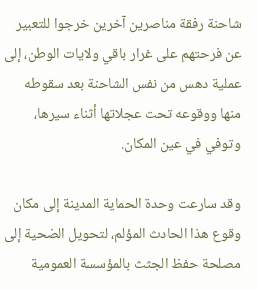شاحنة رفقة مناصرين آخرين خرجوا للتعبير عن فرحتهم على غرار باقي ولايات الوطن، إلى عملية دهس من نفس الشاحنة بعد سقوطه منها ووقوعه تحت عجلاتها أثناء سيرها، وتوفي في عين المكان.

وقد سارعت وحدة الحماية المدينة إلى مكان وقوع هذا الحادث المؤلم، لتحويل الضحية إلى مصلحة حفظ الجثث بالمؤسسة العمومية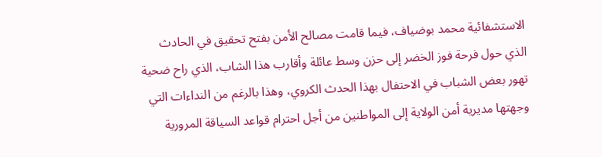الاستشفائية محمد بوضياف، فيما قامت مصالح الأمن بفتح تحقيق في الحادث الذي حول فرحة فوز الخضر إلى حزن وسط عائلة وأقارب هذا الشاب، الذي راح ضحية تهور بعض الشباب في الاحتفال بهذا الحدث الكروي، وهذا بالرغم من النداءات التي وجهتها مديرية أمن الولاية إلى المواطنين من أجل احترام قواعد السياقة المرورية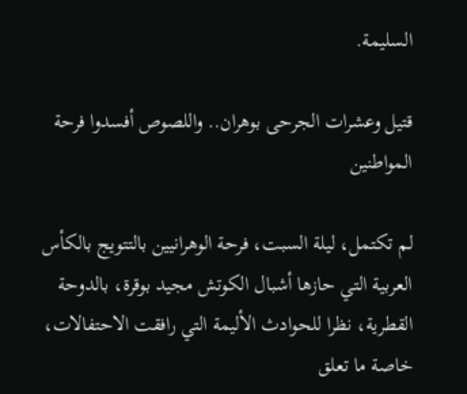السليمة.

قتيل وعشرات الجرحى بوهران.. واللصوص أفسدوا فرحة المواطنين

لم تكتمل، ليلة السبت، فرحة الوهرانيين بالتتويج بالكأس العربية التي حازها أشبال الكوتش مجيد بوقرة، بالدوحة القطرية، نظرا للحوادث الأليمة التي رافقت الاحتفالات، خاصة ما تعلق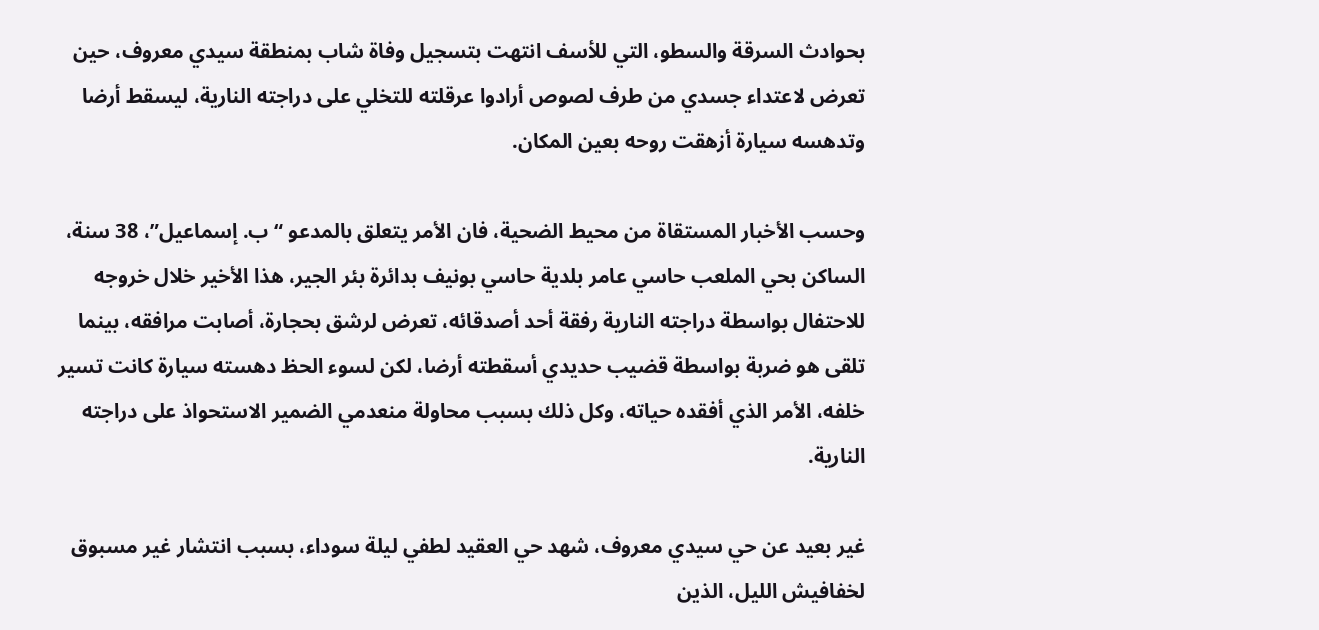بحوادث السرقة والسطو، التي للأسف انتهت بتسجيل وفاة شاب بمنطقة سيدي معروف، حين تعرض لاعتداء جسدي من طرف لصوص أرادوا عرقلته للتخلي على دراجته النارية، ليسقط أرضا وتدهسه سيارة أزهقت روحه بعين المكان.

وحسب الأخبار المستقاة من محيط الضحية، فان الأمر يتعلق بالمدعو “ب. إسماعيل”، 38 سنة، الساكن بحي الملعب حاسي عامر بلدية حاسي بونيف بدائرة بئر الجير، هذا الأخير خلال خروجه للاحتفال بواسطة دراجته النارية رفقة أحد أصدقائه، تعرض لرشق بحجارة، أصابت مرافقه، بينما تلقى هو ضربة بواسطة قضيب حديدي أسقطته أرضا، لكن لسوء الحظ دهسته سيارة كانت تسير خلفه، الأمر الذي أفقده حياته، وكل ذلك بسبب محاولة منعدمي الضمير الاستحواذ على دراجته النارية.

غير بعيد عن حي سيدي معروف، شهد حي العقيد لطفي ليلة سوداء، بسبب انتشار غير مسبوق لخفافيش الليل، الذين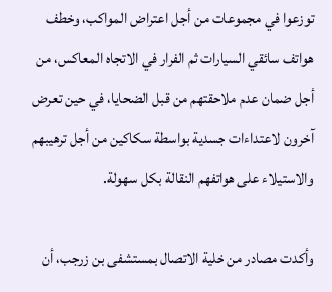توزعوا في مجموعات من أجل اعتراض المواكب، وخطف هواتف سائقي السيارات ثم الفرار في الاتجاه المعاكس، من أجل ضمان عدم ملاحقتهم من قبل الضحايا، في حين تعرض آخرون لاعتداءات جسدية بواسطة سكاكين من أجل ترهيبهم والاستيلاء على هواتفهم النقالة بكل سهولة.

وأكدت مصادر من خلية الاتصال بمستشفى بن زرجب، أن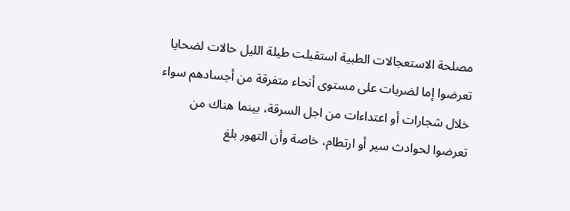مصلحة الاستعجالات الطبية استقبلت طيلة الليل حالات لضحايا تعرضوا إما لضربات على مستوى أنحاء متفرقة من أجسادهم سواء خلال شجارات أو اعتداءات من اجل السرقة، بينما هناك من تعرضوا لحوادث سير أو ارتطام، خاصة وأن التهور بلغ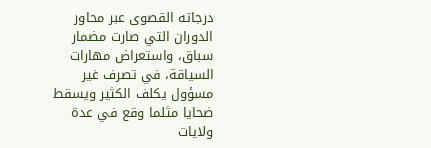درجاته القصوى عبر محاور الدوران التي صارت مضمار سباق، واستعراض مهارات السياقة، في تصرف غير مسؤول يكلف الكثير ويسقط ضحايا مثلما وقع في عدة ولايات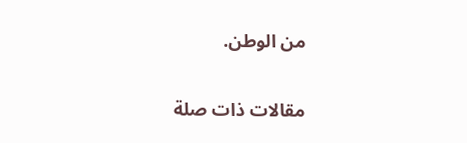من الوطن.

مقالات ذات صلة